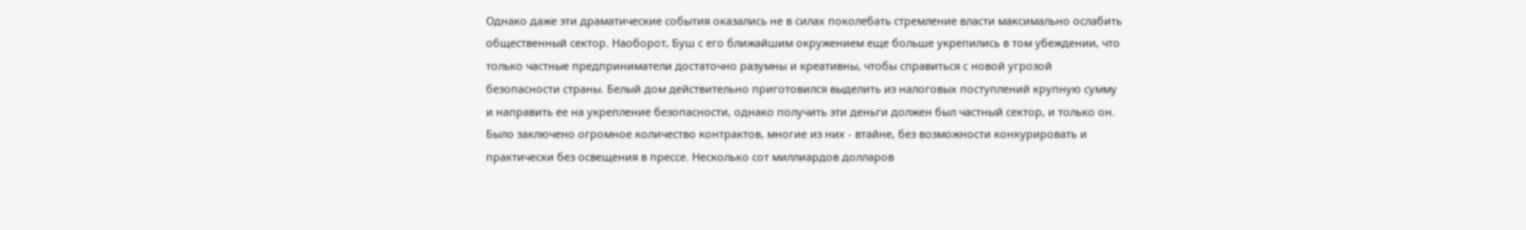Однако даже эти драматические события оказались не в силах поколебать стремление власти максимально ослабить общественный сектор. Наоборот, Буш с его ближайшим окружением еще больше укрепились в том убеждении, что только частные предприниматели достаточно разумны и креативны, чтобы справиться с новой угрозой безопасности страны. Белый дом действительно приготовился выделить из налоговых поступлений крупную сумму и направить ее на укрепление безопасности, однако получить эти деньги должен был частный сектор, и только он. Было заключено огромное количество контрактов, многие из них - втайне, без возможности конкурировать и практически без освещения в прессе. Несколько сот миллиардов долларов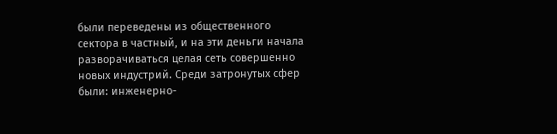были переведены из общественного сектора в частный, и на эти деньги начала разворачиваться целая сеть совершенно новых индустрий. Среди затронутых сфер были: инженерно-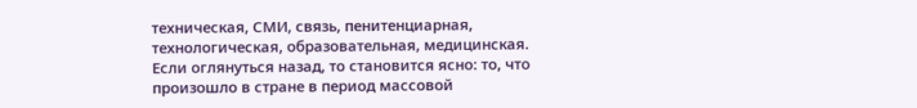техническая, СМИ, связь, пенитенциарная, технологическая, образовательная, медицинская.
Если оглянуться назад, то становится ясно: то, что произошло в стране в период массовой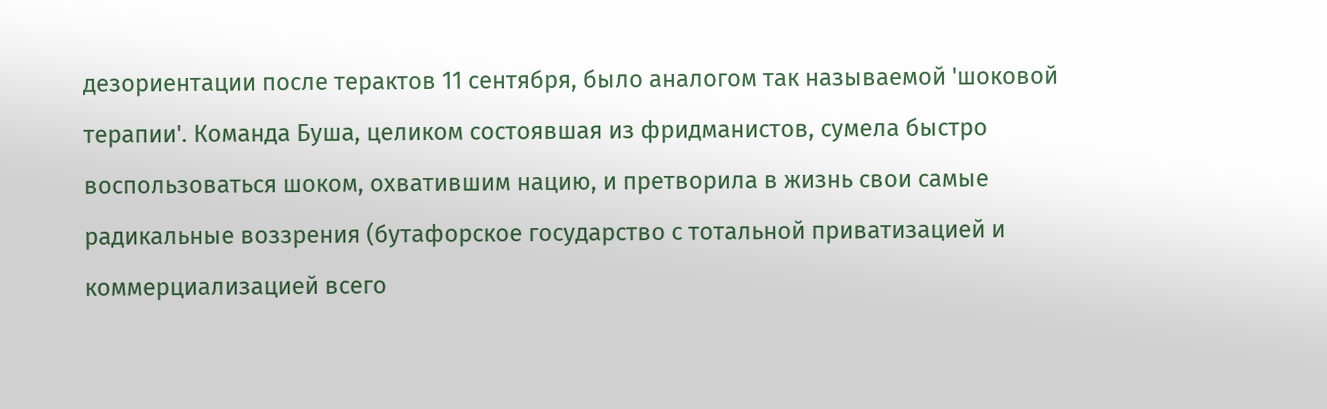дезориентации после терактов 11 сентября, было аналогом так называемой 'шоковой терапии'. Команда Буша, целиком состоявшая из фридманистов, сумела быстро воспользоваться шоком, охватившим нацию, и претворила в жизнь свои самые радикальные воззрения (бутафорское государство с тотальной приватизацией и коммерциализацией всего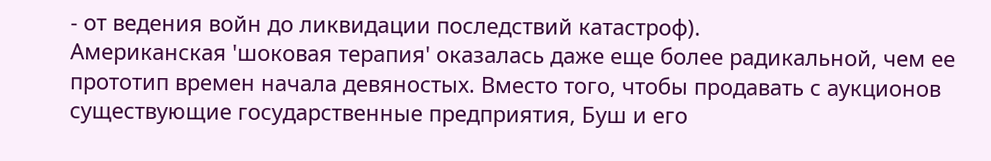- от ведения войн до ликвидации последствий катастроф).
Американская 'шоковая терапия' оказалась даже еще более радикальной, чем ее прототип времен начала девяностых. Вместо того, чтобы продавать с аукционов существующие государственные предприятия, Буш и его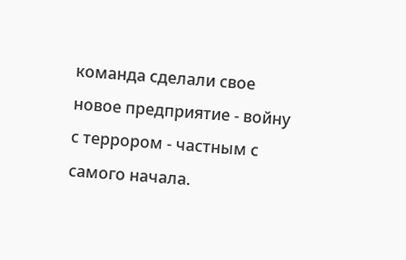команда сделали свое новое предприятие - войну с террором - частным с самого начала.